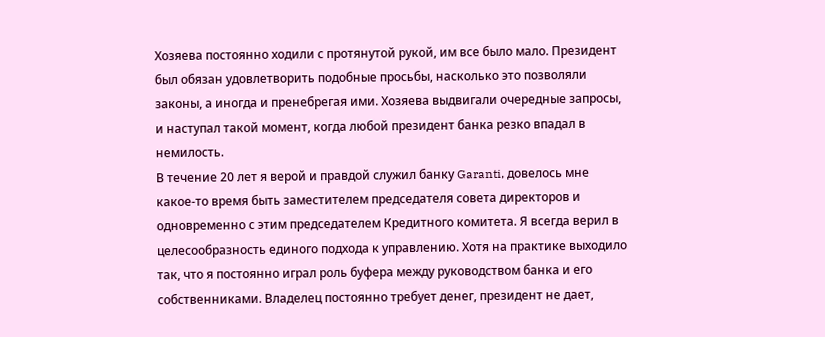Хозяева постоянно ходили с протянутой рукой, им все было мало. Президент был обязан удовлетворить подобные просьбы, насколько это позволяли законы, а иногда и пренебрегая ими. Хозяева выдвигали очередные запросы, и наступал такой момент, когда любой президент банка резко впадал в немилость.
В течение 20 лет я верой и правдой служил банку Garanti, довелось мне какое-то время быть заместителем председателя совета директоров и одновременно с этим председателем Кредитного комитета. Я всегда верил в целесообразность единого подхода к управлению. Хотя на практике выходило так, что я постоянно играл роль буфера между руководством банка и его собственниками. Владелец постоянно требует денег, президент не дает,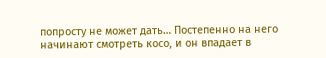попросту не может дать… Постепенно на него начинают смотреть косо, и он впадает в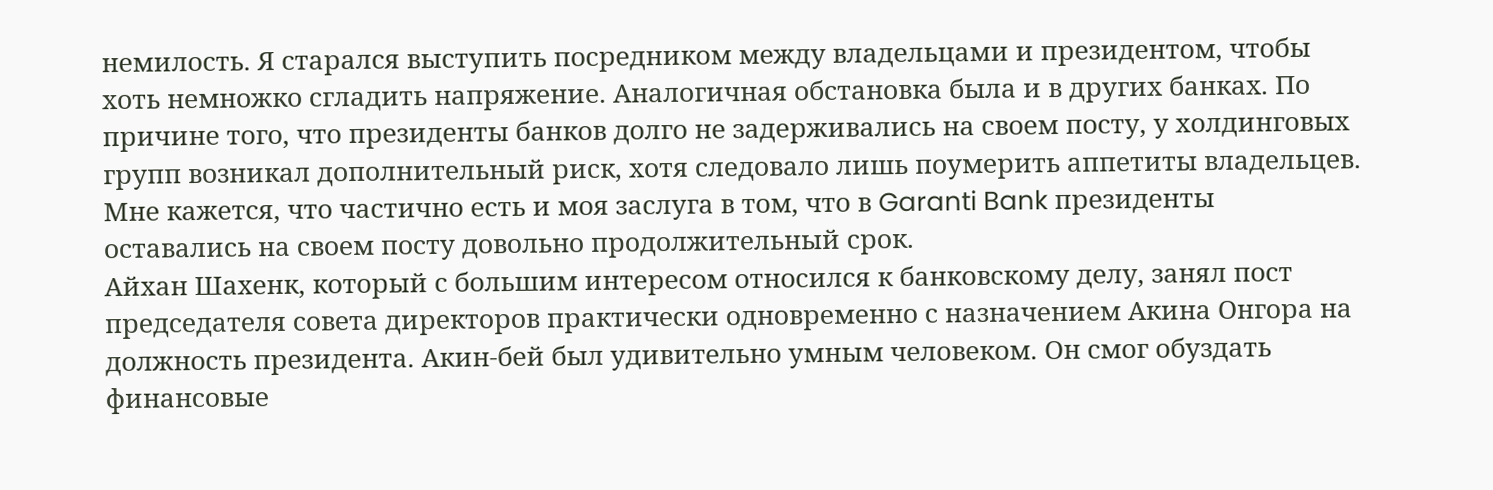немилость. Я старался выступить посредником между владельцами и президентом, чтобы хоть немножко сгладить напряжение. Аналогичная обстановка была и в других банках. По причине того, что президенты банков долго не задерживались на своем посту, у холдинговых групп возникал дополнительный риск, хотя следовало лишь поумерить аппетиты владельцев. Мне кажется, что частично есть и моя заслуга в том, что в Garanti Bank президенты оставались на своем посту довольно продолжительный срок.
Айхан Шахенк, который с большим интересом относился к банковскому делу, занял пост председателя совета директоров практически одновременно с назначением Акина Онгора на должность президента. Акин-бей был удивительно умным человеком. Он смог обуздать финансовые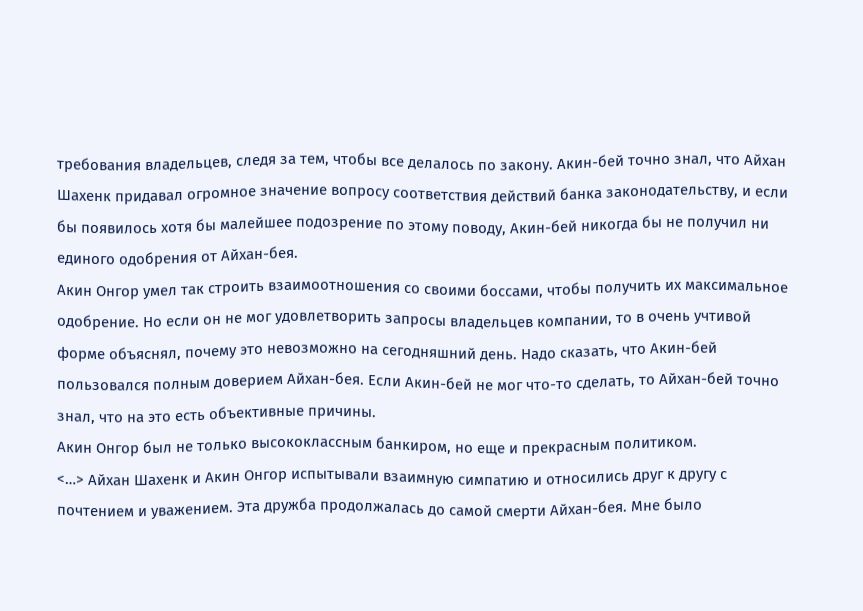требования владельцев, следя за тем, чтобы все делалось по закону. Акин-бей точно знал, что Айхан Шахенк придавал огромное значение вопросу соответствия действий банка законодательству, и если бы появилось хотя бы малейшее подозрение по этому поводу, Акин-бей никогда бы не получил ни единого одобрения от Айхан-бея.
Акин Онгор умел так строить взаимоотношения со своими боссами, чтобы получить их максимальное одобрение. Но если он не мог удовлетворить запросы владельцев компании, то в очень учтивой форме объяснял, почему это невозможно на сегодняшний день. Надо сказать, что Акин-бей пользовался полным доверием Айхан-бея. Если Акин-бей не мог что-то сделать, то Айхан-бей точно знал, что на это есть объективные причины.
Акин Онгор был не только высококлассным банкиром, но еще и прекрасным политиком.
<…> Айхан Шахенк и Акин Онгор испытывали взаимную симпатию и относились друг к другу с почтением и уважением. Эта дружба продолжалась до самой смерти Айхан-бея. Мне было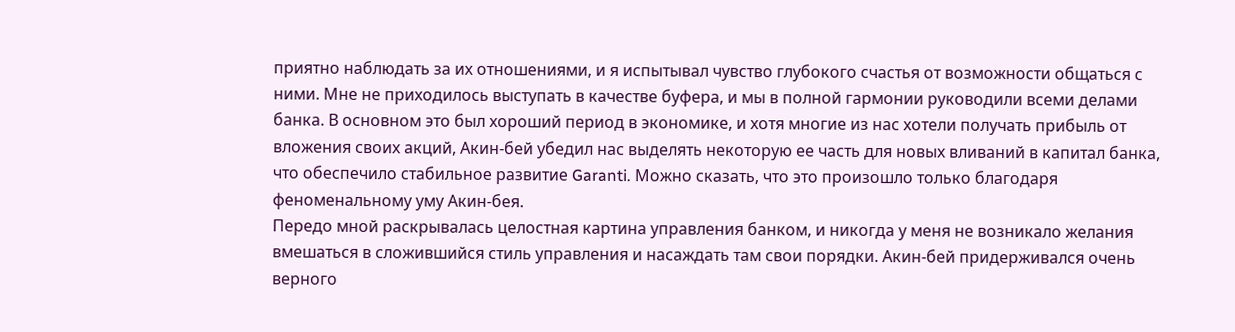приятно наблюдать за их отношениями, и я испытывал чувство глубокого счастья от возможности общаться с ними. Мне не приходилось выступать в качестве буфера, и мы в полной гармонии руководили всеми делами банка. В основном это был хороший период в экономике, и хотя многие из нас хотели получать прибыль от вложения своих акций, Акин-бей убедил нас выделять некоторую ее часть для новых вливаний в капитал банка, что обеспечило стабильное развитие Garanti. Можно сказать, что это произошло только благодаря феноменальному уму Акин-бея.
Передо мной раскрывалась целостная картина управления банком, и никогда у меня не возникало желания вмешаться в сложившийся стиль управления и насаждать там свои порядки. Акин-бей придерживался очень верного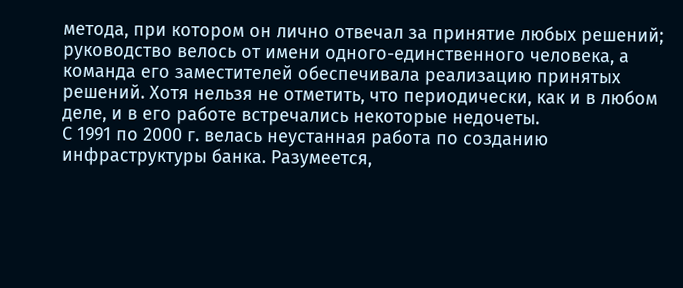метода, при котором он лично отвечал за принятие любых решений; руководство велось от имени одного-единственного человека, а команда его заместителей обеспечивала реализацию принятых решений. Хотя нельзя не отметить, что периодически, как и в любом деле, и в его работе встречались некоторые недочеты.
С 1991 по 2000 г. велась неустанная работа по созданию инфраструктуры банка. Разумеется,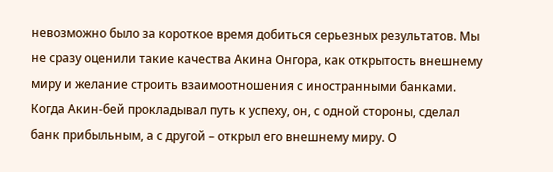невозможно было за короткое время добиться серьезных результатов. Мы не сразу оценили такие качества Акина Онгора, как открытость внешнему миру и желание строить взаимоотношения с иностранными банками. Когда Акин-бей прокладывал путь к успеху, он, с одной стороны, сделал банк прибыльным, а с другой – открыл его внешнему миру. О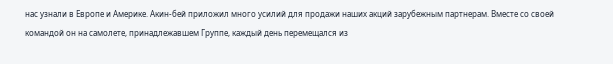нас узнали в Европе и Америке. Акин-бей приложил много усилий для продажи наших акций зарубежным партнерам. Вместе со своей командой он на самолете, принадлежавшем Группе, каждый день перемещался из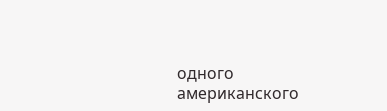одного американского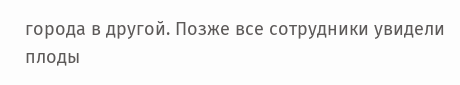города в другой. Позже все сотрудники увидели плоды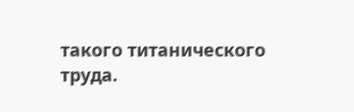такого титанического труда.